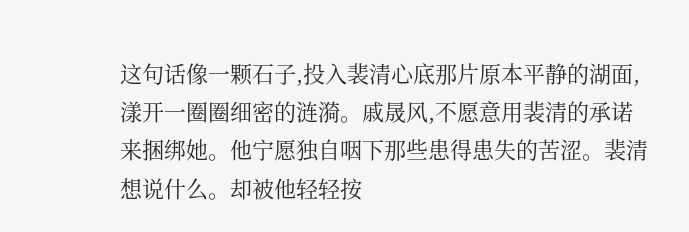这句话像一颗石子,投入裴清心底那片原本平静的湖面,漾开一圈圈细密的涟漪。戚晟风,不愿意用裴清的承诺来捆绑她。他宁愿独自咽下那些患得患失的苦涩。裴清想说什么。却被他轻轻按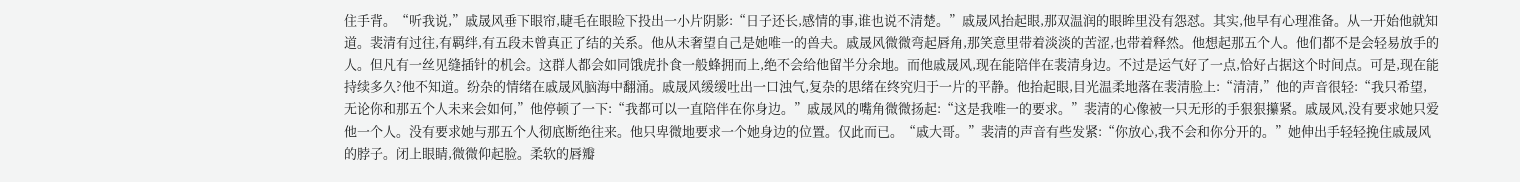住手背。“听我说,”戚晟风垂下眼帘,睫毛在眼睑下投出一小片阴影:“日子还长,感情的事,谁也说不清楚。”戚晟风抬起眼,那双温润的眼眸里没有怨怼。其实,他早有心理准备。从一开始他就知道。裴清有过往,有羁绊,有五段未曾真正了结的关系。他从未奢望自己是她唯一的兽夫。戚晟风微微弯起唇角,那笑意里带着淡淡的苦涩,也带着释然。他想起那五个人。他们都不是会轻易放手的人。但凡有一丝见缝插针的机会。这群人都会如同饿虎扑食一般蜂拥而上,绝不会给他留半分余地。而他戚晟风,现在能陪伴在裴清身边。不过是运气好了一点,恰好占据这个时间点。可是,现在能持续多久?他不知道。纷杂的情绪在戚晟风脑海中翻涌。戚晟风缓缓吐出一口浊气,复杂的思绪在终究归于一片的平静。他抬起眼,目光温柔地落在裴清脸上:“清清,”他的声音很轻:“我只希望,无论你和那五个人未来会如何,”他停顿了一下:“我都可以一直陪伴在你身边。”戚晟风的嘴角微微扬起:“这是我唯一的要求。”裴清的心像被一只无形的手狠狠攥紧。戚晟风,没有要求她只爱他一个人。没有要求她与那五个人彻底断绝往来。他只卑微地要求一个她身边的位置。仅此而已。“戚大哥。”裴清的声音有些发紧:“你放心,我不会和你分开的。”她伸出手轻轻挽住戚晟风的脖子。闭上眼睛,微微仰起脸。柔软的唇瓣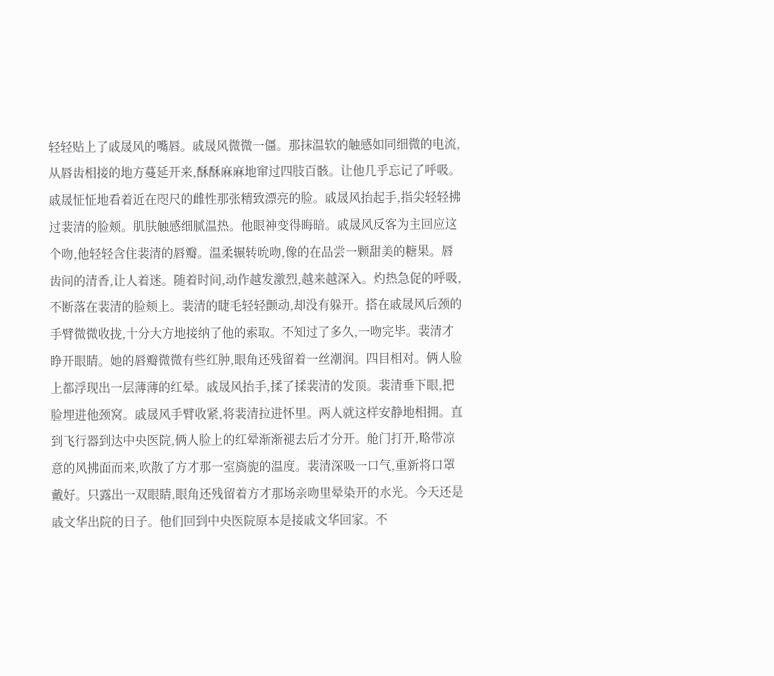轻轻贴上了戚晟风的嘴唇。戚晟风微微一僵。那抹温软的触感如同细微的电流,从唇齿相接的地方蔓延开来,酥酥麻麻地窜过四肢百骸。让他几乎忘记了呼吸。戚晟怔怔地看着近在咫尺的雌性那张精致漂亮的脸。戚晟风抬起手,指尖轻轻拂过裴清的脸颊。肌肤触感细腻温热。他眼神变得晦暗。戚晟风反客为主回应这个吻,他轻轻含住裴清的唇瓣。温柔辗转吮吻,像的在品尝一颗甜美的糖果。唇齿间的清香,让人着迷。随着时间,动作越发激烈,越来越深入。灼热急促的呼吸,不断落在裴清的脸颊上。裴清的睫毛轻轻颤动,却没有躲开。搭在戚晟风后颈的手臂微微收拢,十分大方地接纳了他的索取。不知过了多久,一吻完毕。裴清才睁开眼睛。她的唇瓣微微有些红肿,眼角还残留着一丝潮润。四目相对。俩人脸上都浮现出一层薄薄的红晕。戚晟风抬手,揉了揉裴清的发顶。裴清垂下眼,把脸埋进他颈窝。戚晟风手臂收紧,将裴清拉进怀里。两人就这样安静地相拥。直到飞行器到达中央医院,俩人脸上的红晕渐渐褪去后才分开。舱门打开,略带凉意的风拂面而来,吹散了方才那一室旖旎的温度。裴清深吸一口气,重新将口罩戴好。只露出一双眼睛,眼角还残留着方才那场亲吻里晕染开的水光。今天还是戚文华出院的日子。他们回到中央医院原本是接戚文华回家。不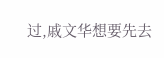过,戚文华想要先去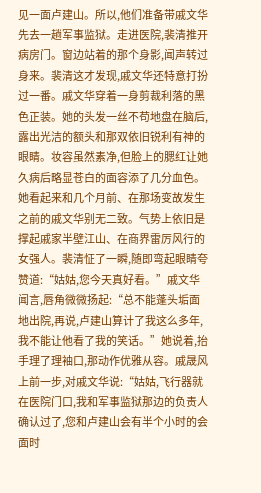见一面卢建山。所以,他们准备带戚文华先去一趟军事监狱。走进医院,裴清推开病房门。窗边站着的那个身影,闻声转过身来。裴清这才发现,戚文华还特意打扮过一番。戚文华穿着一身剪裁利落的黑色正装。她的头发一丝不苟地盘在脑后,露出光洁的额头和那双依旧锐利有神的眼睛。妆容虽然素净,但脸上的腮红让她久病后略显苍白的面容添了几分血色。她看起来和几个月前、在那场变故发生之前的戚文华别无二致。气势上依旧是撑起戚家半壁江山、在商界雷厉风行的女强人。裴清怔了一瞬,随即弯起眼睛夸赞道:“姑姑,您今天真好看。”戚文华闻言,唇角微微扬起:“总不能蓬头垢面地出院,再说,卢建山算计了我这么多年,我不能让他看了我的笑话。”她说着,抬手理了理袖口,那动作优雅从容。戚晟风上前一步,对戚文华说:“姑姑,飞行器就在医院门口,我和军事监狱那边的负责人确认过了,您和卢建山会有半个小时的会面时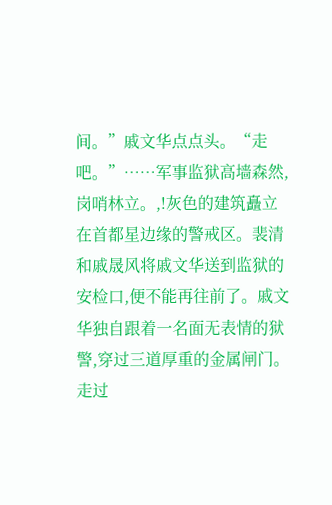间。”戚文华点点头。“走吧。”……军事监狱高墙森然,岗哨林立。,!灰色的建筑矗立在首都星边缘的警戒区。裴清和戚晟风将戚文华送到监狱的安检口,便不能再往前了。戚文华独自跟着一名面无表情的狱警,穿过三道厚重的金属闸门。走过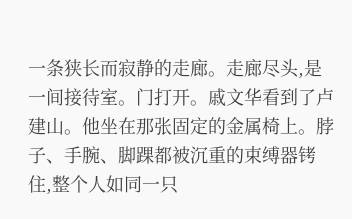一条狭长而寂静的走廊。走廊尽头,是一间接待室。门打开。戚文华看到了卢建山。他坐在那张固定的金属椅上。脖子、手腕、脚踝都被沉重的束缚器铐住,整个人如同一只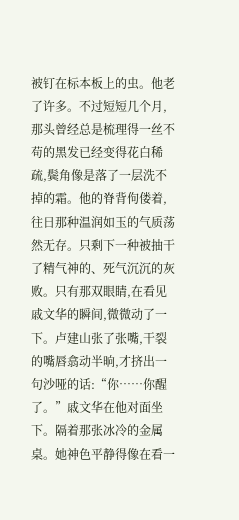被钉在标本板上的虫。他老了许多。不过短短几个月,那头曾经总是梳理得一丝不苟的黑发已经变得花白稀疏,鬓角像是落了一层洗不掉的霜。他的脊背佝偻着,往日那种温润如玉的气质荡然无存。只剩下一种被抽干了精气神的、死气沉沉的灰败。只有那双眼睛,在看见戚文华的瞬间,微微动了一下。卢建山张了张嘴,干裂的嘴唇翕动半晌,才挤出一句沙哑的话:“你……你醒了。”戚文华在他对面坐下。隔着那张冰冷的金属桌。她神色平静得像在看一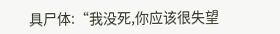具尸体:“我没死,你应该很失望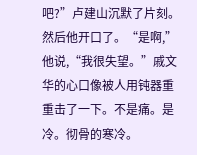吧?”卢建山沉默了片刻。然后他开口了。“是啊,”他说,“我很失望。”戚文华的心口像被人用钝器重重击了一下。不是痛。是冷。彻骨的寒冷。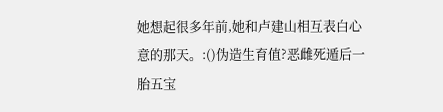她想起很多年前,她和卢建山相互表白心意的那天。:()伪造生育值?恶雌死遁后一胎五宝